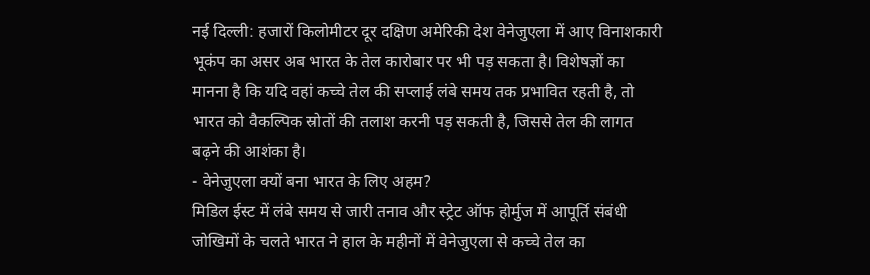नई दिल्ली: हजारों किलोमीटर दूर दक्षिण अमेरिकी देश वेनेजुएला में आए विनाशकारी भूकंप का असर अब भारत के तेल कारोबार पर भी पड़ सकता है। विशेषज्ञों का मानना है कि यदि वहां कच्चे तेल की सप्लाई लंबे समय तक प्रभावित रहती है, तो भारत को वैकल्पिक स्रोतों की तलाश करनी पड़ सकती है, जिससे तेल की लागत बढ़ने की आशंका है।
- वेनेजुएला क्यों बना भारत के लिए अहम?
मिडिल ईस्ट में लंबे समय से जारी तनाव और स्ट्रेट ऑफ होर्मुज में आपूर्ति संबंधी जोखिमों के चलते भारत ने हाल के महीनों में वेनेजुएला से कच्चे तेल का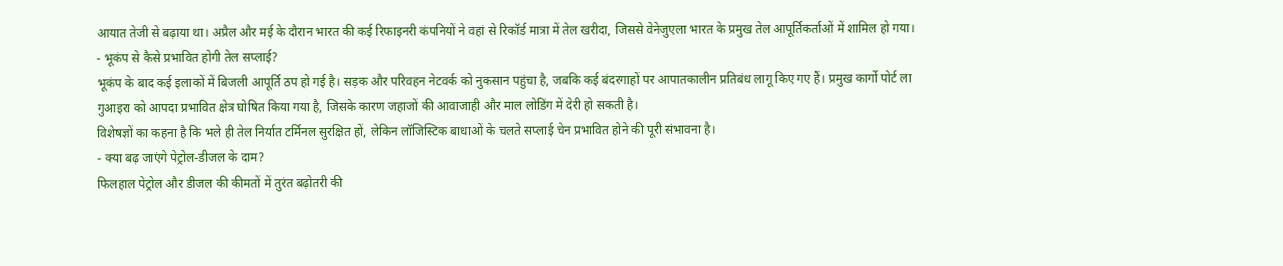आयात तेजी से बढ़ाया था। अप्रैल और मई के दौरान भारत की कई रिफाइनरी कंपनियों ने वहां से रिकॉर्ड मात्रा में तेल खरीदा, जिससे वेनेजुएला भारत के प्रमुख तेल आपूर्तिकर्ताओं में शामिल हो गया।
- भूकंप से कैसे प्रभावित होगी तेल सप्लाई?
भूकंप के बाद कई इलाकों में बिजली आपूर्ति ठप हो गई है। सड़क और परिवहन नेटवर्क को नुकसान पहुंचा है, जबकि कई बंदरगाहों पर आपातकालीन प्रतिबंध लागू किए गए हैं। प्रमुख कार्गो पोर्ट ला गुआइरा को आपदा प्रभावित क्षेत्र घोषित किया गया है, जिसके कारण जहाजों की आवाजाही और माल लोडिंग में देरी हो सकती है।
विशेषज्ञों का कहना है कि भले ही तेल निर्यात टर्मिनल सुरक्षित हों, लेकिन लॉजिस्टिक बाधाओं के चलते सप्लाई चेन प्रभावित होने की पूरी संभावना है।
- क्या बढ़ जाएंगे पेट्रोल-डीजल के दाम?
फिलहाल पेट्रोल और डीजल की कीमतों में तुरंत बढ़ोतरी की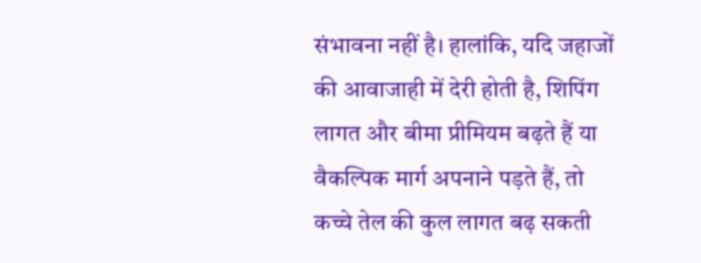संभावना नहीं है। हालांकि, यदि जहाजों की आवाजाही में देरी होती है, शिपिंग लागत और बीमा प्रीमियम बढ़ते हैं या वैकल्पिक मार्ग अपनाने पड़ते हैं, तो कच्चे तेल की कुल लागत बढ़ सकती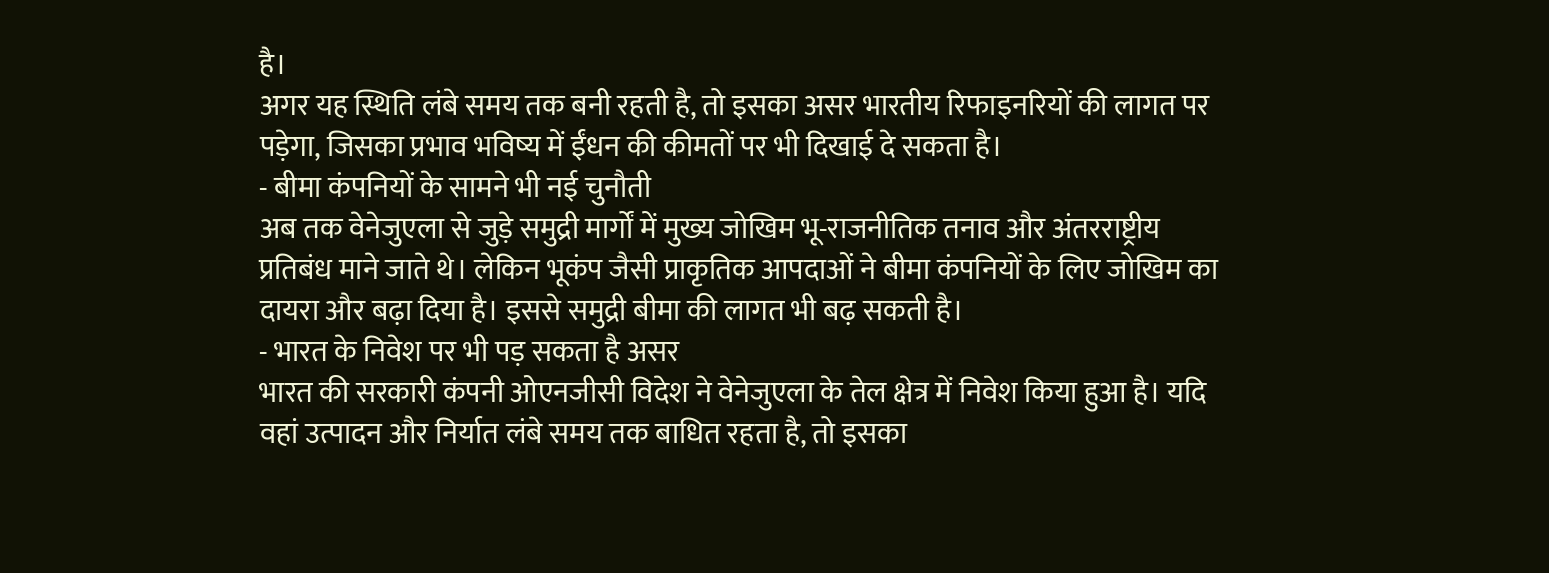है।
अगर यह स्थिति लंबे समय तक बनी रहती है, तो इसका असर भारतीय रिफाइनरियों की लागत पर पड़ेगा, जिसका प्रभाव भविष्य में ईंधन की कीमतों पर भी दिखाई दे सकता है।
- बीमा कंपनियों के सामने भी नई चुनौती
अब तक वेनेजुएला से जुड़े समुद्री मार्गों में मुख्य जोखिम भू-राजनीतिक तनाव और अंतरराष्ट्रीय प्रतिबंध माने जाते थे। लेकिन भूकंप जैसी प्राकृतिक आपदाओं ने बीमा कंपनियों के लिए जोखिम का दायरा और बढ़ा दिया है। इससे समुद्री बीमा की लागत भी बढ़ सकती है।
- भारत के निवेश पर भी पड़ सकता है असर
भारत की सरकारी कंपनी ओएनजीसी विदेश ने वेनेजुएला के तेल क्षेत्र में निवेश किया हुआ है। यदि वहां उत्पादन और निर्यात लंबे समय तक बाधित रहता है, तो इसका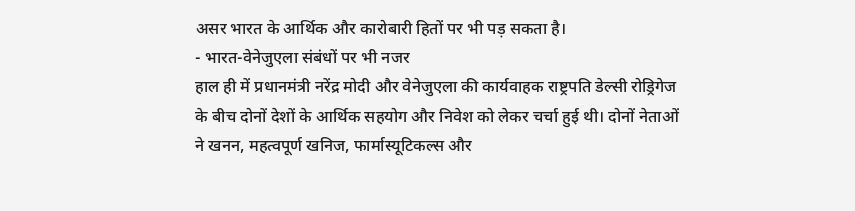असर भारत के आर्थिक और कारोबारी हितों पर भी पड़ सकता है।
- भारत-वेनेजुएला संबंधों पर भी नजर
हाल ही में प्रधानमंत्री नरेंद्र मोदी और वेनेजुएला की कार्यवाहक राष्ट्रपति डेल्सी रोड्रिगेज के बीच दोनों देशों के आर्थिक सहयोग और निवेश को लेकर चर्चा हुई थी। दोनों नेताओं ने खनन, महत्वपूर्ण खनिज, फार्मास्यूटिकल्स और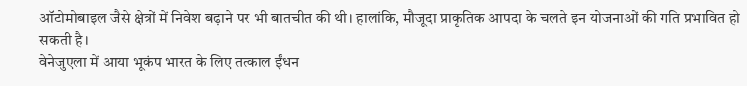ऑटोमोबाइल जैसे क्षेत्रों में निवेश बढ़ाने पर भी बातचीत की थी। हालांकि, मौजूदा प्राकृतिक आपदा के चलते इन योजनाओं की गति प्रभावित हो सकती है।
वेनेजुएला में आया भूकंप भारत के लिए तत्काल ईंधन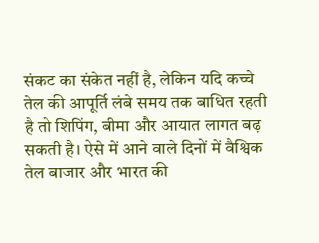संकट का संकेत नहीं है, लेकिन यदि कच्चे तेल की आपूर्ति लंबे समय तक बाधित रहती है तो शिपिंग, बीमा और आयात लागत बढ़ सकती है। ऐसे में आने वाले दिनों में वैश्विक तेल बाजार और भारत की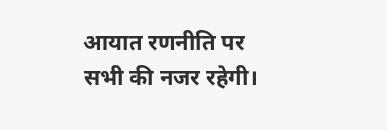आयात रणनीति पर सभी की नजर रहेगी।